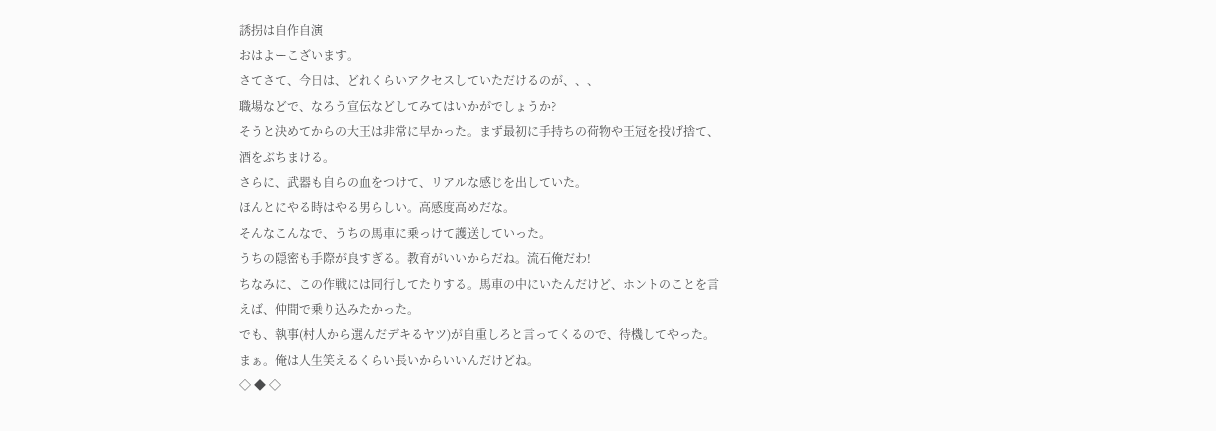誘拐は自作自演
おはよーこざいます。
さてさて、今日は、どれくらいアクセスしていただけるのが、、、
職場などで、なろう宣伝などしてみてはいかがでしょうか?
そうと決めてからの大王は非常に早かった。まず最初に手持ちの荷物や王冠を投げ捨て、酒をぶちまける。
さらに、武器も自らの血をつけて、リアルな感じを出していた。
ほんとにやる時はやる男らしい。高感度高めだな。
そんなこんなで、うちの馬車に乗っけて護送していった。
うちの隠密も手際が良すぎる。教育がいいからだね。流石俺だわ!
ちなみに、この作戦には同行してたりする。馬車の中にいたんだけど、ホントのことを言えば、仲間で乗り込みたかった。
でも、執事(村人から選んだデキるヤツ)が自重しろと言ってくるので、待機してやった。
まぁ。俺は人生笑えるくらい長いからいいんだけどね。
◇ ◆ ◇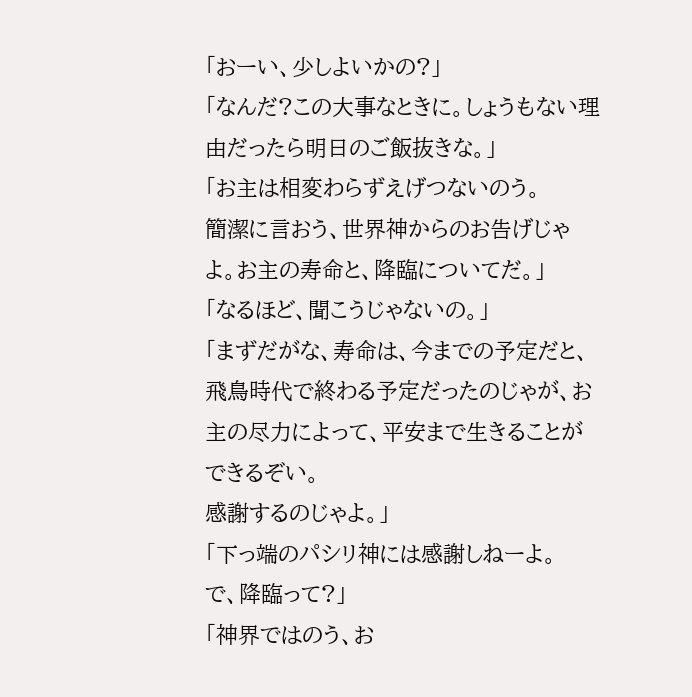「おーい、少しよいかの?」
「なんだ?この大事なときに。しょうもない理由だったら明日のご飯抜きな。」
「お主は相変わらずえげつないのう。
簡潔に言おう、世界神からのお告げじゃよ。お主の寿命と、降臨についてだ。」
「なるほど、聞こうじゃないの。」
「まずだがな、寿命は、今までの予定だと、飛鳥時代で終わる予定だったのじゃが、お主の尽力によって、平安まで生きることができるぞい。
感謝するのじゃよ。」
「下っ端のパシリ神には感謝しねーよ。
で、降臨って?」
「神界ではのう、お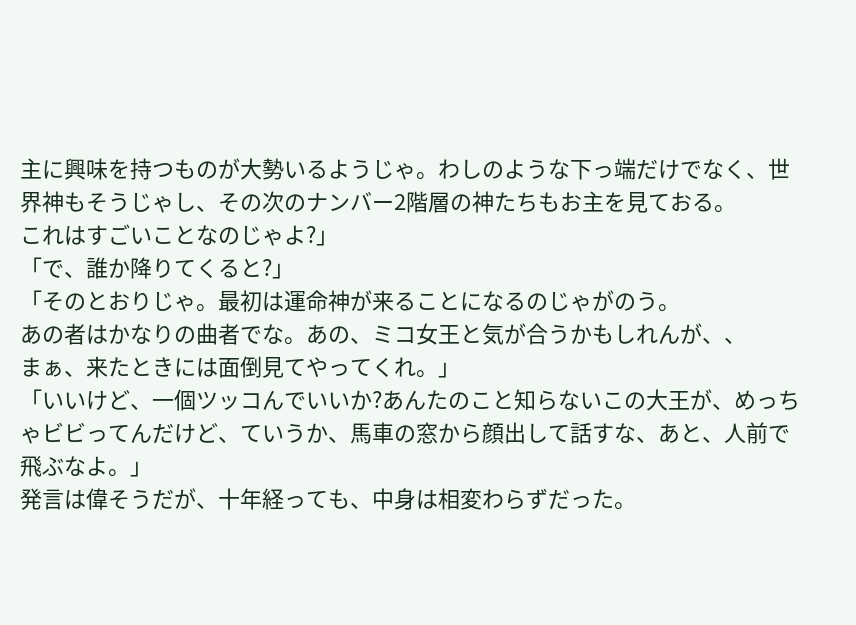主に興味を持つものが大勢いるようじゃ。わしのような下っ端だけでなく、世界神もそうじゃし、その次のナンバー2階層の神たちもお主を見ておる。
これはすごいことなのじゃよ?」
「で、誰か降りてくると?」
「そのとおりじゃ。最初は運命神が来ることになるのじゃがのう。
あの者はかなりの曲者でな。あの、ミコ女王と気が合うかもしれんが、、
まぁ、来たときには面倒見てやってくれ。」
「いいけど、一個ツッコんでいいか?あんたのこと知らないこの大王が、めっちゃビビってんだけど、ていうか、馬車の窓から顔出して話すな、あと、人前で飛ぶなよ。」
発言は偉そうだが、十年経っても、中身は相変わらずだった。